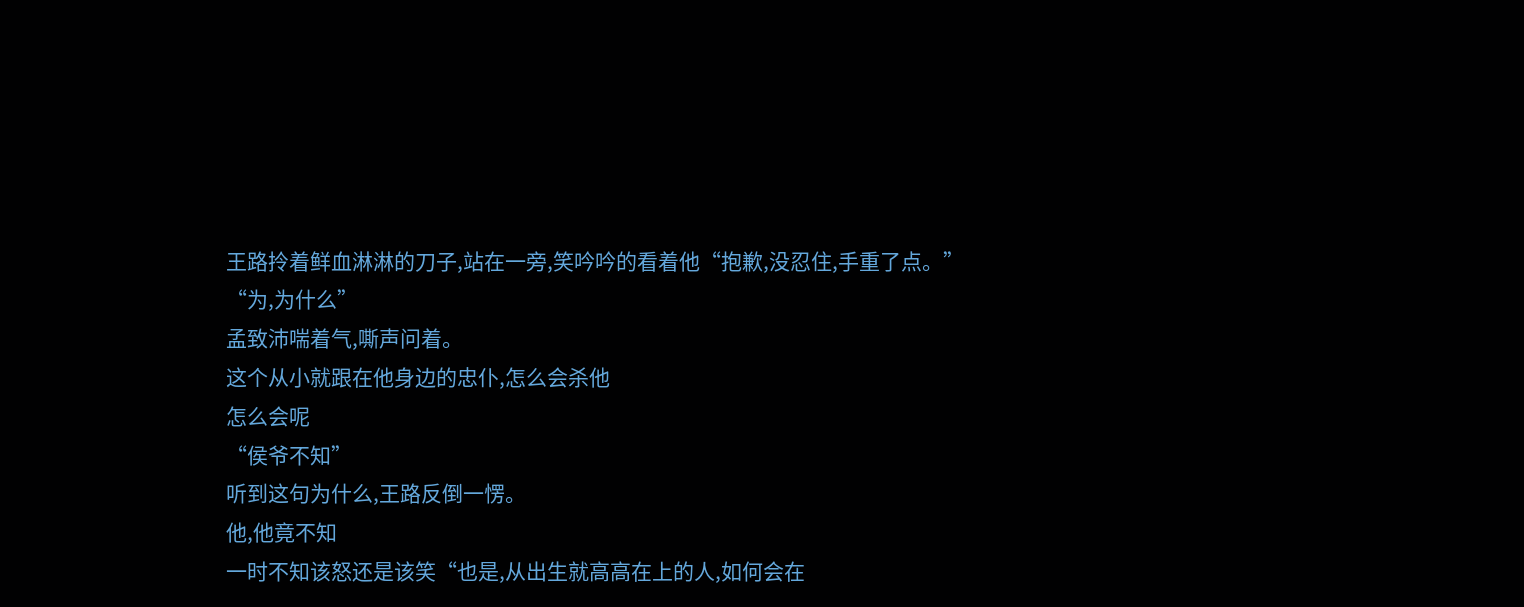王路拎着鲜血淋淋的刀子,站在一旁,笑吟吟的看着他“抱歉,没忍住,手重了点。”
“为,为什么”
孟致沛喘着气,嘶声问着。
这个从小就跟在他身边的忠仆,怎么会杀他
怎么会呢
“侯爷不知”
听到这句为什么,王路反倒一愣。
他,他竟不知
一时不知该怒还是该笑“也是,从出生就高高在上的人,如何会在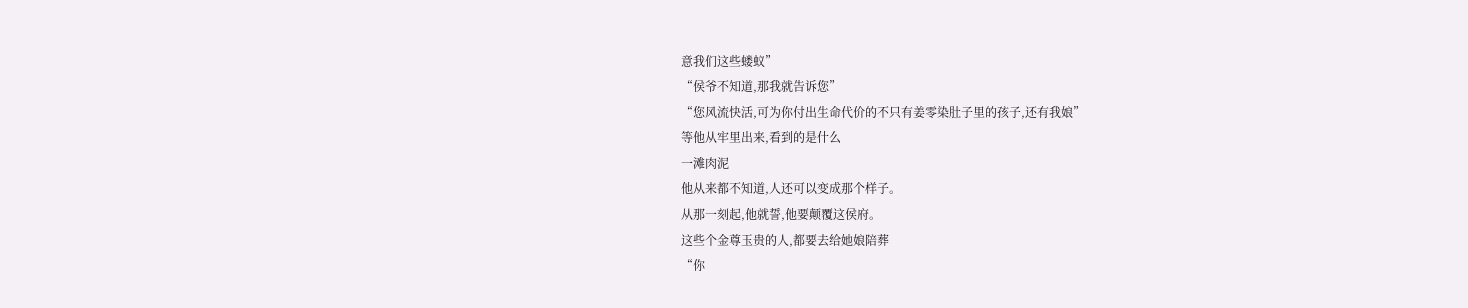意我们这些蝼蚁”
“侯爷不知道,那我就告诉您”
“您风流快活,可为你付出生命代价的不只有姜零染肚子里的孩子,还有我娘”
等他从牢里出来,看到的是什么
一滩肉泥
他从来都不知道,人还可以变成那个样子。
从那一刻起,他就誓,他要颠覆这侯府。
这些个金尊玉贵的人,都要去给她娘陪葬
“你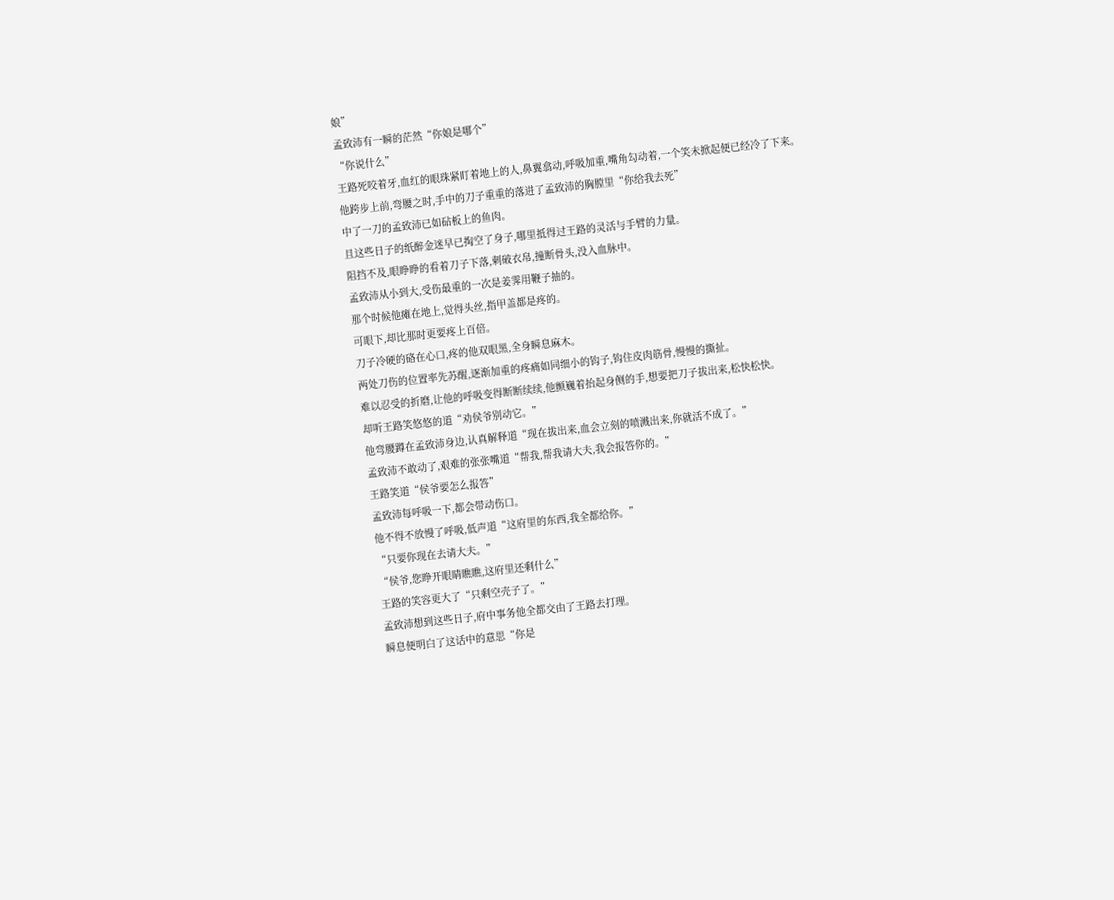娘”
孟致沛有一瞬的茫然“你娘是哪个”
“你说什么”
王路死咬着牙,血红的眼珠紧盯着地上的人,鼻翼翕动,呼吸加重,嘴角勾动着,一个笑未掀起便已经冷了下来。
他跨步上前,弯腰之时,手中的刀子重重的落进了孟致沛的胸膛里“你给我去死”
中了一刀的孟致沛已如砧板上的鱼肉。
且这些日子的纸醉金迷早已掏空了身子,哪里抵得过王路的灵活与手臂的力量。
阻挡不及,眼睁睁的看着刀子下落,刺破衣帛,撞断骨头,没入血脉中。
孟致沛从小到大,受伤最重的一次是姜霁用鞭子抽的。
那个时候他瘫在地上,觉得头丝,指甲盖都是疼的。
可眼下,却比那时更要疼上百倍。
刀子冷硬的硌在心口,疼的他双眼黑,全身瞬息麻木。
两处刀伤的位置率先苏醒,逐渐加重的疼痛如同细小的钩子,钩住皮肉筋骨,慢慢的撕扯。
难以忍受的折磨,让他的呼吸变得断断续续,他颤巍着抬起身侧的手,想要把刀子拔出来,松快松快。
却听王路笑悠悠的道“劝侯爷别动它。”
他弯腰蹲在孟致沛身边,认真解释道“现在拔出来,血会立刻的喷溅出来,你就活不成了。”
孟致沛不敢动了,艰难的张张嘴道“帮我,帮我请大夫,我会报答你的。”
王路笑道“侯爷要怎么报答”
孟致沛每呼吸一下,都会带动伤口。
他不得不放慢了呼吸,低声道“这府里的东西,我全都给你。”
“只要你现在去请大夫。”
“侯爷,您睁开眼睛瞧瞧,这府里还剩什么”
王路的笑容更大了“只剩空壳子了。”
孟致沛想到这些日子,府中事务他全都交由了王路去打理。
瞬息便明白了这话中的意思“你是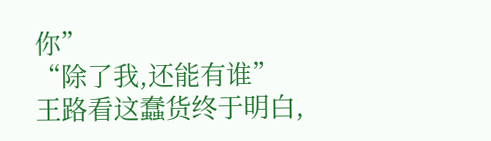你”
“除了我,还能有谁”
王路看这蠢货终于明白,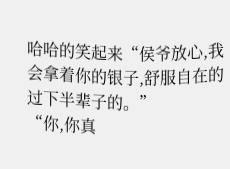哈哈的笑起来“侯爷放心,我会拿着你的银子,舒服自在的过下半辈子的。”
“你,你真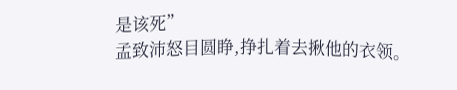是该死”
孟致沛怒目圆睁,挣扎着去揪他的衣领。